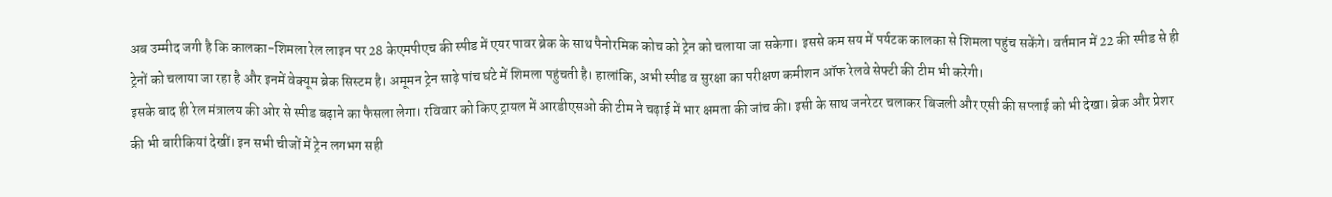अब उम्मीद जगी है कि कालका-शिमला रेल लाइन पर 28 केएमपीएच की स्पीड में एयर पावर ब्रेक के साथ पैनोरमिक कोच को ट्रेन को चलाया जा सकेगा। इससे कम सय में पर्यटक कालका से शिमला पहुंच सकेंगे। वर्तमान में 22 की स्पीड से ही ट्रेनों को चलाया जा रहा है और इनमें वेक्यूम ब्रेक सिस्टम है। अमूमन ट्रेन साढ़े पांच घंटे में शिमला पहुंचती है। हालांकि, अभी स्पीड व सुरक्षा का परीक्षण कमीशन ऑफ रेलवे सेफ्टी की टीम भी करेगी।
इसके बाद ही रेल मंत्रालय की ओर से स्पीड बढ़ाने का फैसला लेगा। रविवार को किए ट्रायल में आरडीएसओ की टीम ने चढ़ाई में भार क्षमता की जांच की। इसी के साथ जनरेटर चलाकर बिजली और एसी की सप्लाई को भी देखा। ब्रेक और प्रेशर की भी बारीकियां देखीं। इन सभी चीजों में ट्रेन लगभग सही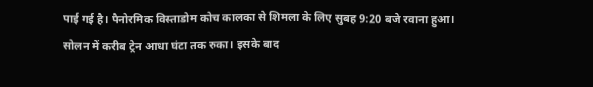पाई गई है। पैनोरमिक विस्ताडोम कोच कालका से शिमला के लिए सुबह 9:20 बजे रवाना हुआ। सोलन में करीब ट्रेन आधा घंटा तक रुका। इसके बाद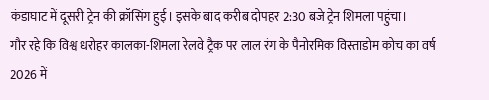कंडाघाट में दूसरी ट्रेन की क्रॉसिंग हुई। इसके बाद करीब दोपहर 2:30 बजे ट्रेन शिमला पहुंचा।
गौर रहे कि विश्व धरोहर कालका-शिमला रेलवे ट्रैक पर लाल रंग के पैनोरमिक विस्ताडोम कोच का वर्ष 2026 में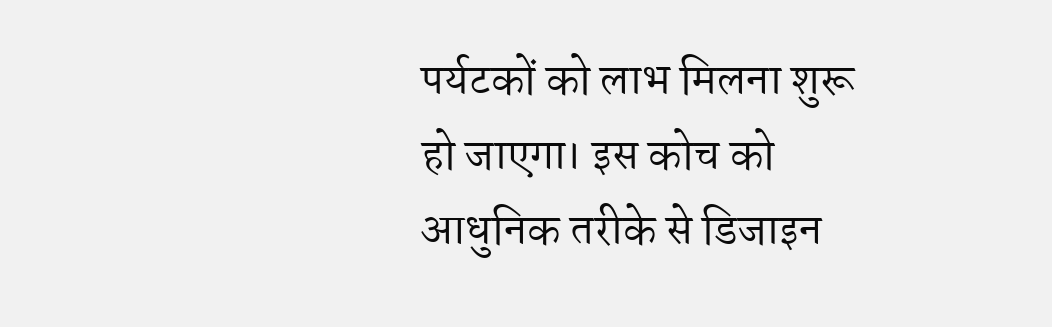पर्यटकों को लाभ मिलना शुरू हो जाएगा। इस कोच को आधुनिक तरीके से डिजाइन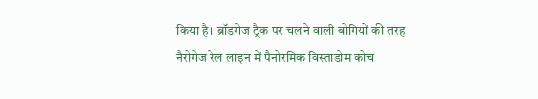किया है। ब्रॉडगेज ट्रैक पर चलने वाली बोगियों की तरह नैरोगेज रेल लाइन में पैनोरमिक विस्ताडोम कोच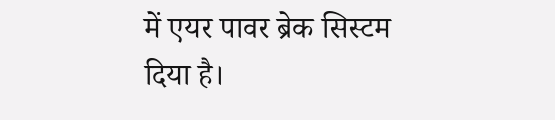में एयर पावर ब्रेक सिस्टम दिया है।